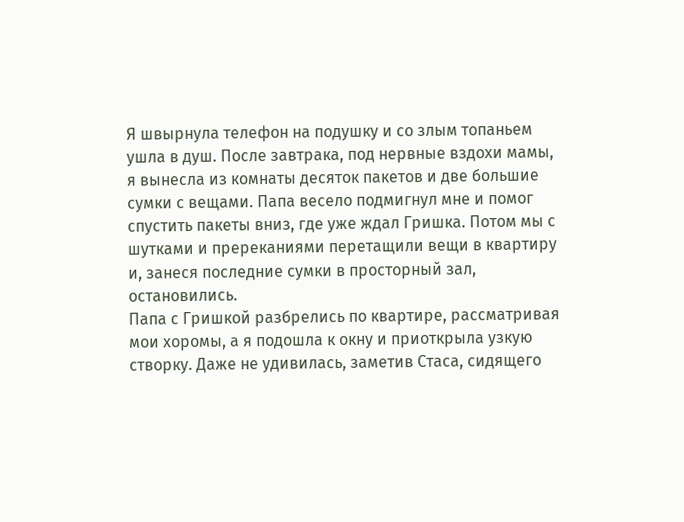Я швырнула телефон на подушку и со злым топаньем ушла в душ. После завтрака, под нервные вздохи мамы, я вынесла из комнаты десяток пакетов и две большие сумки с вещами. Папа весело подмигнул мне и помог спустить пакеты вниз, где уже ждал Гришка. Потом мы с шутками и пререканиями перетащили вещи в квартиру и, занеся последние сумки в просторный зал, остановились.
Папа с Гришкой разбрелись по квартире, рассматривая мои хоромы, а я подошла к окну и приоткрыла узкую створку. Даже не удивилась, заметив Стаса, сидящего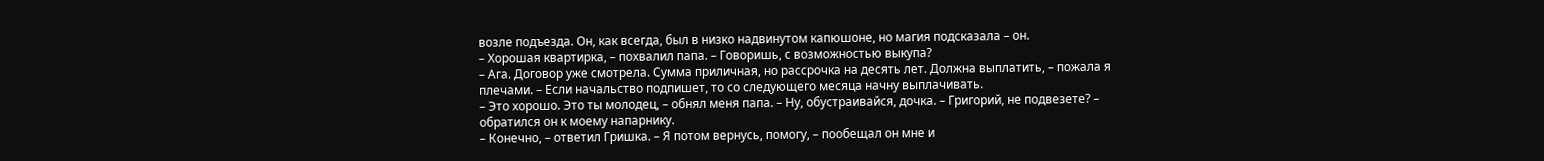возле подъезда. Он, как всегда, был в низко надвинутом капюшоне, но магия подсказала – он.
– Хорошая квартирка, – похвалил папа. – Говоришь, с возможностью выкупа?
– Ага. Договор уже смотрела. Сумма приличная, но рассрочка на десять лет. Должна выплатить, – пожала я плечами. – Если начальство подпишет, то со следующего месяца начну выплачивать.
– Это хорошо. Это ты молодец, – обнял меня папа. – Ну, обустраивайся, дочка. – Григорий, не подвезете? – обратился он к моему напарнику.
– Конечно, – ответил Гришка. – Я потом вернусь, помогу, – пообещал он мне и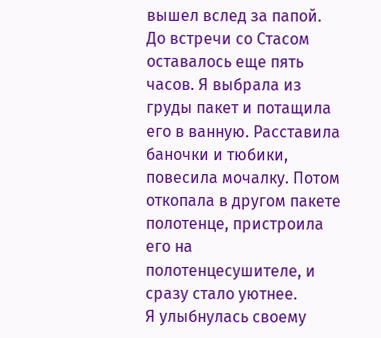вышел вслед за папой.
До встречи со Стасом оставалось еще пять часов. Я выбрала из груды пакет и потащила его в ванную. Расставила баночки и тюбики, повесила мочалку. Потом откопала в другом пакете полотенце, пристроила его на полотенцесушителе, и сразу стало уютнее.
Я улыбнулась своему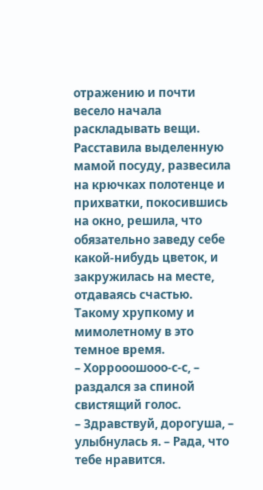отражению и почти весело начала раскладывать вещи. Расставила выделенную мамой посуду, развесила на крючках полотенце и прихватки, покосившись на окно, решила, что обязательно заведу себе какой-нибудь цветок, и закружилась на месте, отдаваясь счастью. Такому хрупкому и мимолетному в это темное время.
– Хоррооошооо-с-с, – раздался за спиной свистящий голос.
– Здравствуй, дорогуша, – улыбнулась я. – Рада, что тебе нравится.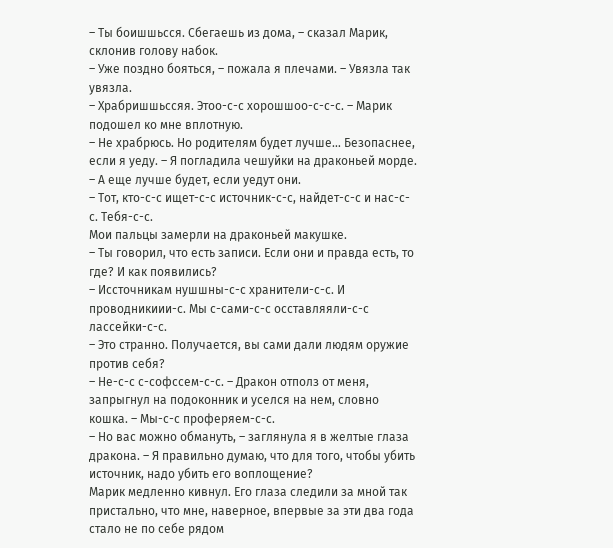– Ты боишшьсся. Сбегаешь из дома, – сказал Марик, склонив голову набок.
– Уже поздно бояться, – пожала я плечами. – Увязла так увязла.
– Храбришшьссяя. Этоо-с-с хорошшоо-с-с-с. – Марик подошел ко мне вплотную.
– Не храбрюсь. Но родителям будет лучше… Безопаснее, если я уеду. – Я погладила чешуйки на драконьей морде. – А еще лучше будет, если уедут они.
– Тот, кто-с-с ищет-с-с источник-с-с, найдет-с-с и нас-с-с. Тебя-с-с.
Мои пальцы замерли на драконьей макушке.
– Ты говорил, что есть записи. Если они и правда есть, то где? И как появились?
– Иссточникам нушшны-с-с хранители-с-с. И проводникиии-с. Мы с-сами-с-с осставляяли-с-с лассейки-с-с.
– Это странно. Получается, вы сами дали людям оружие против себя?
– Не-с-с с-софссем-с-с. – Дракон отполз от меня, запрыгнул на подоконник и уселся на нем, словно кошка. – Мы-с-с проферяем-с-с.
– Но вас можно обмануть, – заглянула я в желтые глаза дракона. – Я правильно думаю, что для того, чтобы убить источник, надо убить его воплощение?
Марик медленно кивнул. Его глаза следили за мной так пристально, что мне, наверное, впервые за эти два года стало не по себе рядом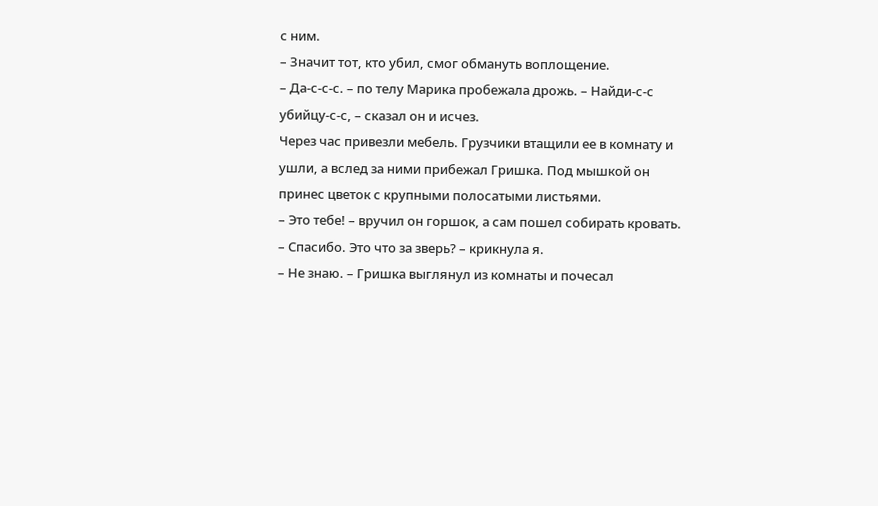с ним.
– Значит тот, кто убил, смог обмануть воплощение.
– Да-с-с-с. – по телу Марика пробежала дрожь. – Найди-с-с убийцу-с-с, – сказал он и исчез.
Через час привезли мебель. Грузчики втащили ее в комнату и ушли, а вслед за ними прибежал Гришка. Под мышкой он принес цветок с крупными полосатыми листьями.
– Это тебе! – вручил он горшок, а сам пошел собирать кровать.
– Спасибо. Это что за зверь? – крикнула я.
– Не знаю. – Гришка выглянул из комнаты и почесал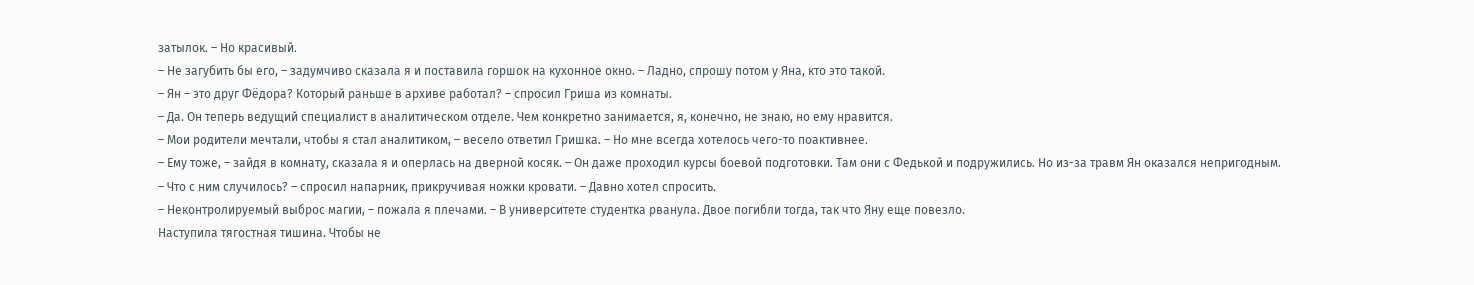затылок. – Но красивый.
– Не загубить бы его, – задумчиво сказала я и поставила горшок на кухонное окно. – Ладно, спрошу потом у Яна, кто это такой.
– Ян – это друг Фёдора? Который раньше в архиве работал? – спросил Гриша из комнаты.
– Да. Он теперь ведущий специалист в аналитическом отделе. Чем конкретно занимается, я, конечно, не знаю, но ему нравится.
– Мои родители мечтали, чтобы я стал аналитиком, – весело ответил Гришка. – Но мне всегда хотелось чего-то поактивнее.
– Ему тоже, – зайдя в комнату, сказала я и оперлась на дверной косяк. – Он даже проходил курсы боевой подготовки. Там они с Федькой и подружились. Но из-за травм Ян оказался непригодным.
– Что с ним случилось? – спросил напарник, прикручивая ножки кровати. – Давно хотел спросить.
– Неконтролируемый выброс магии, – пожала я плечами. – В университете студентка рванула. Двое погибли тогда, так что Яну еще повезло.
Наступила тягостная тишина. Чтобы не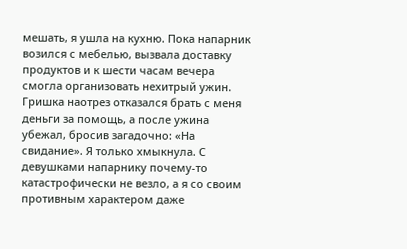мешать, я ушла на кухню. Пока напарник возился с мебелью, вызвала доставку продуктов и к шести часам вечера смогла организовать нехитрый ужин. Гришка наотрез отказался брать с меня деньги за помощь, а после ужина убежал, бросив загадочно: «На свидание». Я только хмыкнула. С девушками напарнику почему-то катастрофически не везло, а я со своим противным характером даже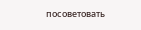посоветовать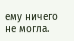ему ничего не могла.